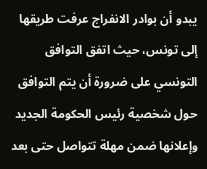يبدو أن بوادر الانفراج عرفت طريقها إلى تونس، حيث اتفق التوافق التونسي على ضرورة أن يتم التوافق حول شخصية رئيس الحكومة الجديد وإعلانها ضمن مهلة تتواصل حتى بعد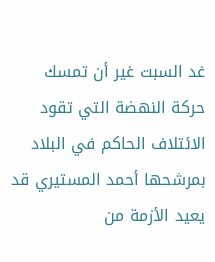غد السبت غير أن تمسك حركة النهضة التي تقود الائتلاف الحاكم في البلاد بمرشحها أحمد المستيري قد يعيد الأزمة من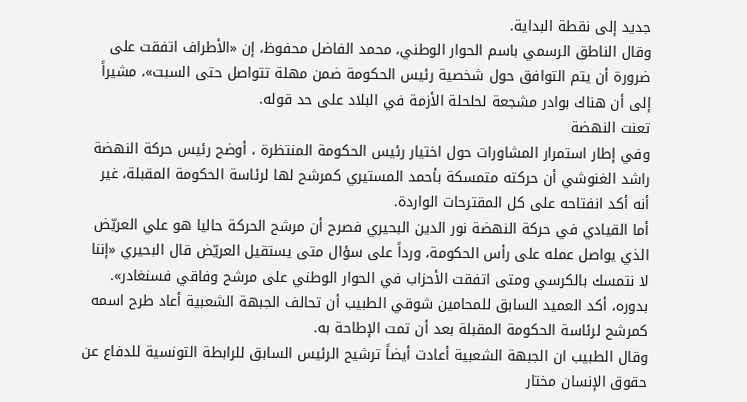جديد إلى نقطة البداية.
وقال الناطق الرسمي باسم الحوار الوطني، محمد الفاضل محفوظ، إن «الأطراف اتفقت على ضرورة أن يتم التوافق حول شخصية رئيس الحكومة ضمن مهلة تتواصل حتى السبت»، مشيراً إلى أن هناك بوادر مشجعة لحلحلة الأزمة في البلاد على حد قوله.
تعنت النهضة
وفي إطار استمرار المشاورات حول اختيار رئيس الحكومة المنتظرة ، أوضح رئيس حركة النهضة راشد الغنوشي أن حركته متمسكة بأحمد المستيري كمرشح لها لرئاسة الحكومة المقبلة، غير أنه أكد انفتاحه على كل المقترحات الواردة.
أما القيادي في حركة النهضة نور الدين البحيري فصرح أن مرشح الحركة حاليا هو علي العريّض الذي يواصل عمله على رأس الحكومة، ورداً على سؤال متى يستقيل العريّض قال البحيري «إننا لا نتمسك بالكرسي ومتى اتفقت الأحزاب في الحوار الوطني على مرشح وفاقي فسنغادر».
بدوره، أكد العميد السابق للمحامين شوقي الطبيب أن تحالف الجبهة الشعبية أعاد طرح اسمه كمرشح لرئاسة الحكومة المقبلة بعد أن تمت الإطاحة به.
وقال الطبيب ان الجبهة الشعبية أعادت أيضاً ترشيح الرئيس السابق للرابطة التونسية للدفاع عن حقوق الإنسان مختار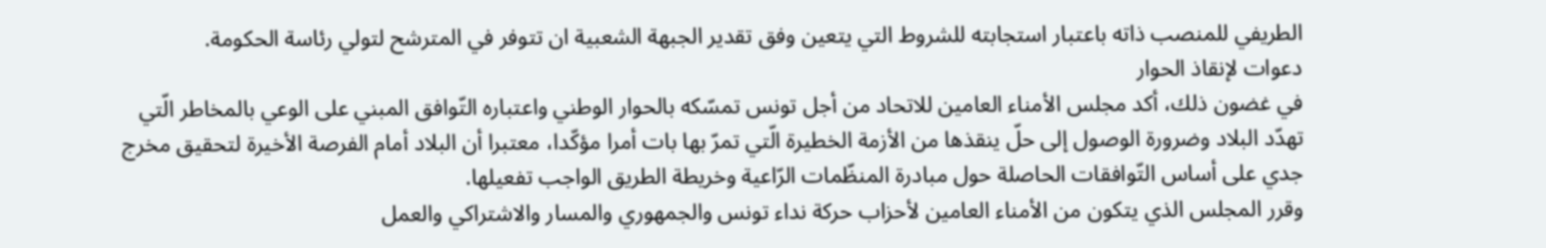الطريفي للمنصب ذاته باعتبار استجابته للشروط التي يتعين وفق تقدير الجبهة الشعبية ان تتوفر في المترشح لتولي رئاسة الحكومة.
دعوات لإنقاذ الحوار
في غضون ذلك، أكد مجلس الأمناء العامين للاتحاد من أجل تونس تمسّكه بالحوار الوطني واعتباره التّوافق المبني على الوعي بالمخاطر الّتي تهدّد البلاد وضرورة الوصول إلى حلّ ينقذها من الأزمة الخطيرة الّتي تمرّ بها بات أمرا مؤكّدا، معتبرا أن البلاد أمام الفرصة الأخيرة لتحقيق مخرج جدي على أساس التّوافقات الحاصلة حول مبادرة المنظّمات الرّاعية وخريطة الطريق الواجب تفعيلها.
وقرر المجلس الذي يتكون من الأمناء العامين لأحزاب حركة نداء تونس والجمهوري والمسار والاشتراكي والعمل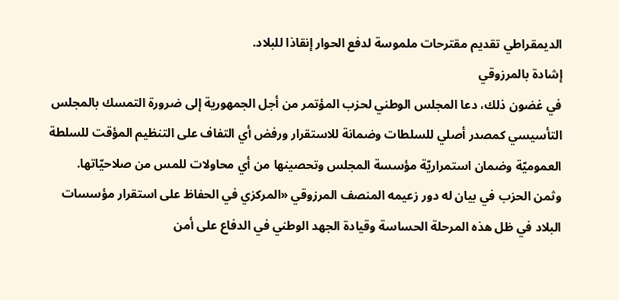الديمقراطي تقديم مقترحات ملموسة لدفع الحوار إنقاذا للبلاد.
إشادة بالمرزوقي
في غضون ذلك، دعا المجلس الوطني لحزب المؤتمر من أجل الجمهورية إلى ضرورة التمسك بالمجلس التأسيسي كمصدر أصلي للسلطات وضمانة للاستقرار ورفض أي التفاف على التنظيم المؤقت للسلطة العموميّة وضمان استمراريّة مؤسسة المجلس وتحصينها من أي محاولات للمس من صلاحيّاتها.
وثمن الحزب في بيان له دور زعيمه المنصف المرزوقي «المركزي في الحفاظ على استقرار مؤسسات البلاد في ظل هذه المرحلة الحساسة وقيادة الجهد الوطني في الدفاع على أمن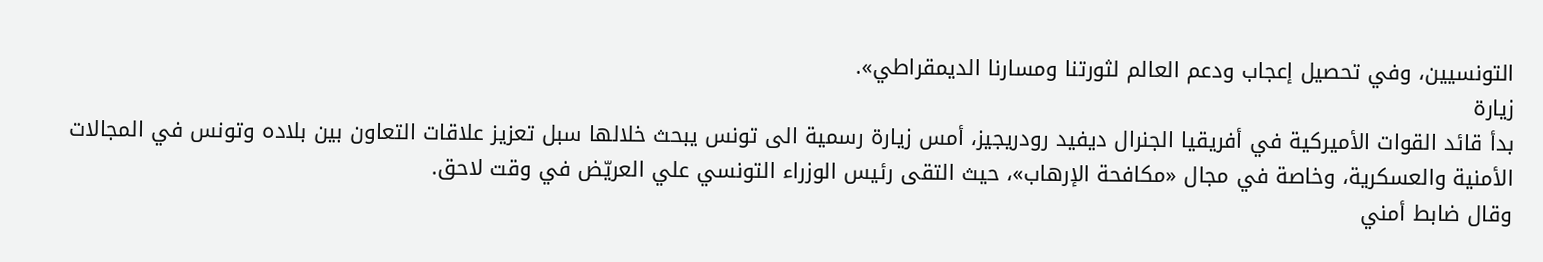التونسيين، وفي تحصيل إعجاب ودعم العالم لثورتنا ومسارنا الديمقراطي».
زيارة
بدأ قائد القوات الأميركية في أفريقيا الجنرال ديفيد رودريجيز، أمس زيارة رسمية الى تونس يبحث خلالها سبل تعزيز علاقات التعاون بين بلاده وتونس في المجالات الأمنية والعسكرية، وخاصة في مجال «مكافحة الإرهاب»، حيث التقى رئيس الوزراء التونسي علي العريّض في وقت لاحق.
وقال ضابط أمني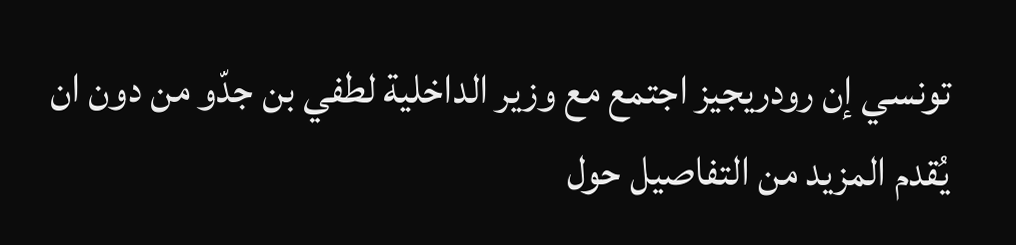تونسي إن رودريجيز اجتمع مع وزير الداخلية لطفي بن جدّو من دون ان يُقدم المزيد من التفاصيل حول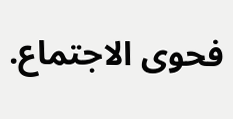فحوى الاجتماع.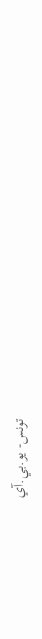تونس- يو.بي.آي